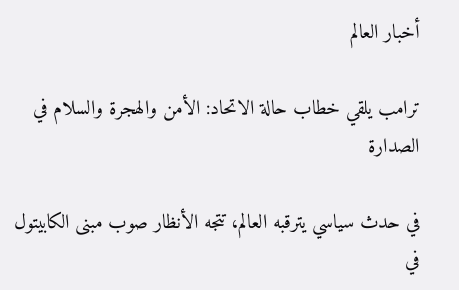أخبار العالم

ترامب يلقي خطاب حالة الاتحاد: الأمن والهجرة والسلام في الصدارة

في حدث سياسي يترقبه العالم، تتجه الأنظار صوب مبنى الكابيتول في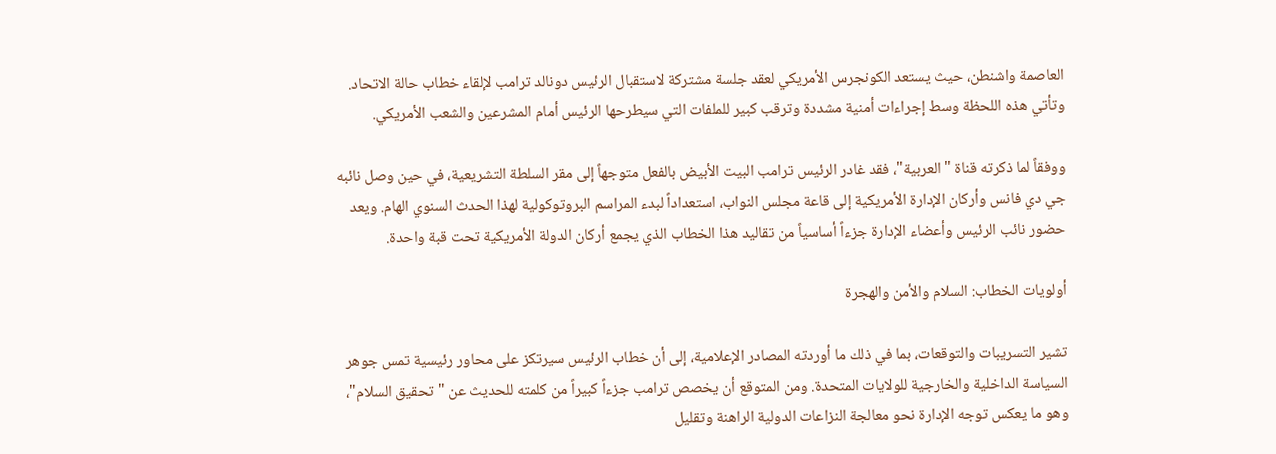العاصمة واشنطن، حيث يستعد الكونجرس الأمريكي لعقد جلسة مشتركة لاستقبال الرئيس دونالد ترامب لإلقاء خطاب حالة الاتحاد. وتأتي هذه اللحظة وسط إجراءات أمنية مشددة وترقب كبير للملفات التي سيطرحها الرئيس أمام المشرعين والشعب الأمريكي.

ووفقاً لما ذكرته قناة "العربية"، فقد غادر الرئيس ترامب البيت الأبيض بالفعل متوجهاً إلى مقر السلطة التشريعية، في حين وصل نائبه جي دي فانس وأركان الإدارة الأمريكية إلى قاعة مجلس النواب، استعداداً لبدء المراسم البروتوكولية لهذا الحدث السنوي الهام. ويعد حضور نائب الرئيس وأعضاء الإدارة جزءاً أساسياً من تقاليد هذا الخطاب الذي يجمع أركان الدولة الأمريكية تحت قبة واحدة.

أولويات الخطاب: السلام والأمن والهجرة

تشير التسريبات والتوقعات، بما في ذلك ما أوردته المصادر الإعلامية، إلى أن خطاب الرئيس سيرتكز على محاور رئيسية تمس جوهر السياسة الداخلية والخارجية للولايات المتحدة. ومن المتوقع أن يخصص ترامب جزءاً كبيراً من كلمته للحديث عن "تحقيق السلام"، وهو ما يعكس توجه الإدارة نحو معالجة النزاعات الدولية الراهنة وتقليل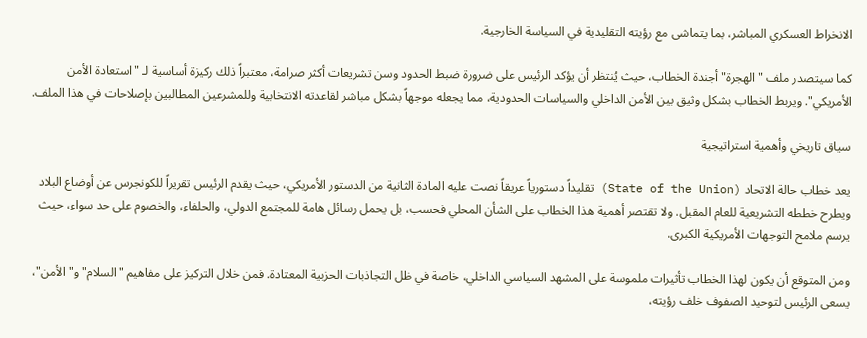الانخراط العسكري المباشر، بما يتماشى مع رؤيته التقليدية في السياسة الخارجية.

كما سيتصدر ملف "الهجرة" أجندة الخطاب، حيث يُنتظر أن يؤكد الرئيس على ضرورة ضبط الحدود وسن تشريعات أكثر صرامة، معتبراً ذلك ركيزة أساسية لـ "استعادة الأمن الأمريكي". ويربط الخطاب بشكل وثيق بين الأمن الداخلي والسياسات الحدودية، مما يجعله موجهاً بشكل مباشر لقاعدته الانتخابية وللمشرعين المطالبين بإصلاحات في هذا الملف.

سياق تاريخي وأهمية استراتيجية

يعد خطاب حالة الاتحاد (State of the Union) تقليداً دستورياً عريقاً نصت عليه المادة الثانية من الدستور الأمريكي، حيث يقدم الرئيس تقريراً للكونجرس عن أوضاع البلاد ويطرح خططه التشريعية للعام المقبل. ولا تقتصر أهمية هذا الخطاب على الشأن المحلي فحسب، بل يحمل رسائل هامة للمجتمع الدولي، والحلفاء، والخصوم على حد سواء، حيث يرسم ملامح التوجهات الأمريكية الكبرى.

ومن المتوقع أن يكون لهذا الخطاب تأثيرات ملموسة على المشهد السياسي الداخلي، خاصة في ظل التجاذبات الحزبية المعتادة. فمن خلال التركيز على مفاهيم "السلام" و"الأمن"، يسعى الرئيس لتوحيد الصفوف خلف رؤيته،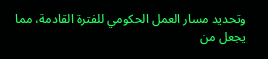وتحديد مسار العمل الحكومي للفترة القادمة، مما يجعل من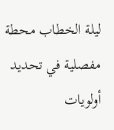ليلة الخطاب محطة مفصلية في تحديد أولويات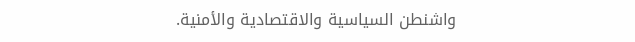واشنطن السياسية والاقتصادية والأمنية.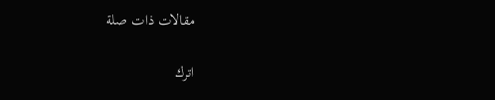مقالات ذات صلة

اترك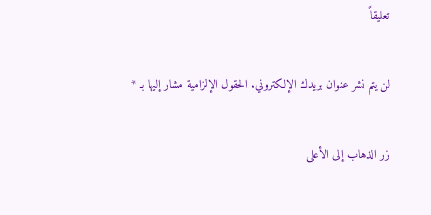تعليقاً

لن يتم نشر عنوان بريدك الإلكتروني. الحقول الإلزامية مشار إليها بـ *

زر الذهاب إلى الأعلى